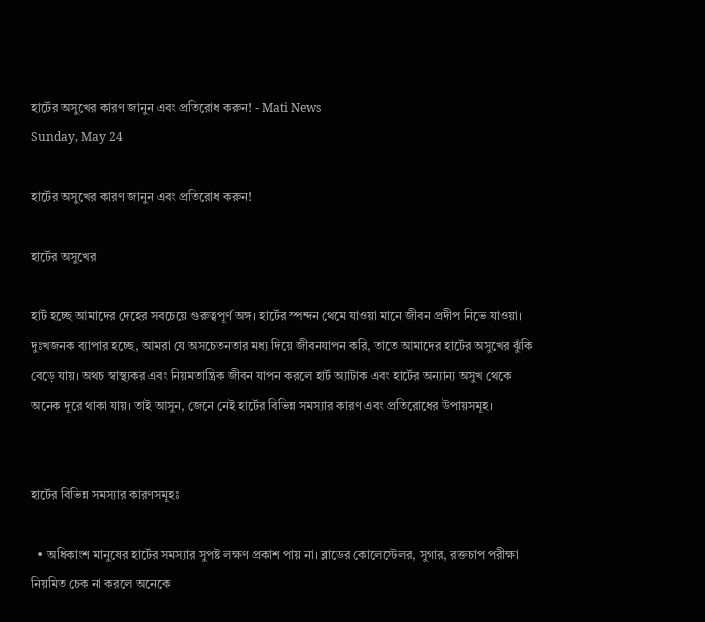হার্টের অসুখের কারণ জানুন এবং প্রতিরোধ করুন! - Mati News
Sunday, May 24

হার্টের অসুখের কারণ জানুন এবং প্রতিরোধ করুন!

হার্টের অসুখের

হার্ট হচ্ছে আমাদের দেহের সবচেয়ে গুরুত্বপূর্ণ অঙ্গ। হার্টের স্পন্দন থেমে যাওয়া মানে জীবন প্রদীপ নিভে যাওয়া। দুঃখজনক ব্যাপার হচ্ছে, আমরা যে অসচেতনতার মধ্য দিয়ে জীবনযাপন করি, তাতে আমাদের হার্টের অসুখের ঝুঁকি বেড়ে যায়। অথচ স্বাস্থ্যকর এবং নিয়মতান্ত্রিক জীবন যাপন করলে হার্ট অ্যাটাক এবং হার্টের অন্যান্য অসুখ থেকে অনেক দূরে থাকা যায়। তাই আসুন, জেনে নেই হার্টের বিভিন্ন সমস্যার কারণ এবং প্রতিরোধের উপায়সমূহ।


হার্টের বিভিন্ন সমস্যার কারণসমূহঃ

  • অধিকাংশ মানুষের হার্টের সমস্যার সুপষ্ট লক্ষণ প্রকাশ পায় না। ব্লাডের কোলেস্টেলর, সুগার, রক্তচাপ পরীক্ষা নিয়মিত চেক না করলে অনেকে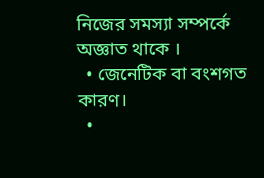নিজের সমস্যা সম্পর্কে অজ্ঞাত থাকে ।
  • জেনেটিক বা বংশগত কারণ।
  •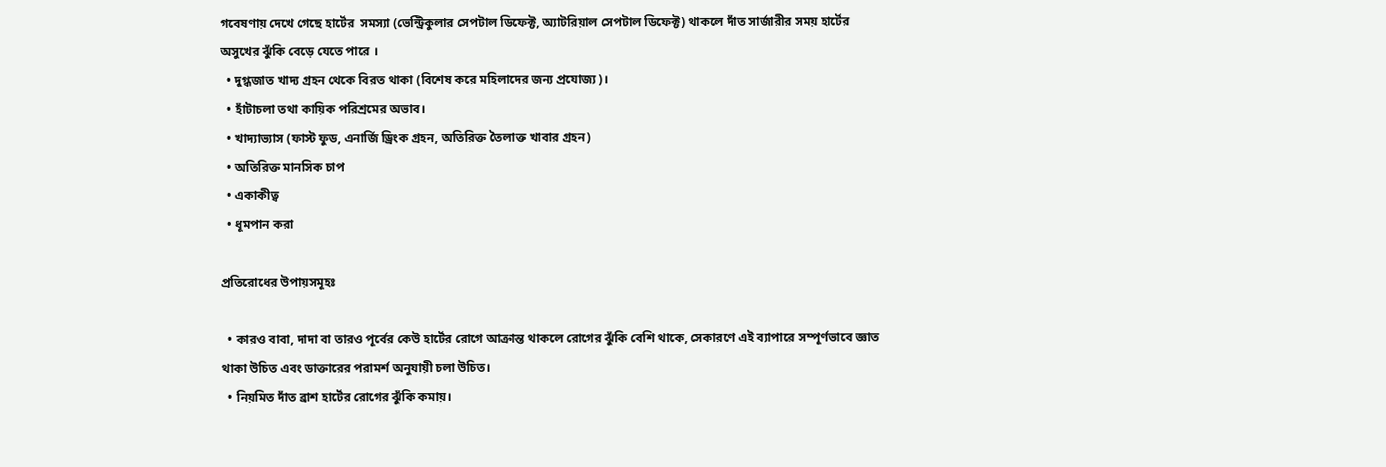গবেষণায় দেখে গেছে হার্টের  সমস্যা (ভেন্ট্রিকুলার সেপটাল ডিফেক্ট, অ্যাটরিয়াল সেপটাল ডিফেক্ট) থাকলে দাঁত সার্জারীর সময় হার্টের অসুখের ঝুঁকি বেড়ে যেতে পারে ।
  • দুগ্ধজাত খাদ্য গ্রহন থেকে বিরত থাকা (বিশেষ করে মহিলাদের জন্য প্রযোজ্য)।
  • হাঁটাচলা তথা কায়িক পরিশ্রমের অভাব।
  • খাদ্যাভ্যাস (ফাস্ট ফুড, এনার্জি ড্রিংক গ্রহন, অতিরিক্ত তৈলাক্ত খাবার গ্রহন)
  • অতিরিক্ত মানসিক চাপ
  • একাকীত্ব
  • ধূমপান করা

প্রতিরোধের উপায়সমূহঃ

  • কারও বাবা, দাদা বা তারও পূর্বের কেউ হার্টের রোগে আক্রান্ত থাকলে রোগের ঝুঁকি বেশি থাকে, সেকারণে এই ব্যাপারে সম্পূর্ণভাবে জ্ঞাত থাকা উচিত এবং ডাক্তারের পরামর্শ অনুযায়ী চলা উচিত।
  • নিয়মিত দাঁত ব্রাশ হার্টের রোগের ঝুঁকি কমায়।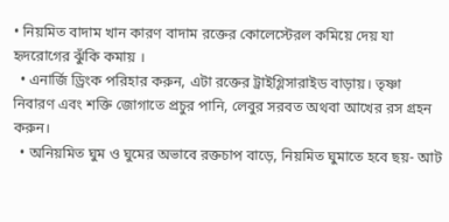• নিয়মিত বাদাম খান কারণ বাদাম রক্তের কোলেস্টেরল কমিয়ে দেয় যা হৃদরোগের ঝুঁকি কমায় ।
  • এনার্জি ড্রিংক পরিহার করুন, এটা রক্তের ট্রাইগ্লিসারাইড বাড়ায়। তৃষ্ণা নিবারণ এবং শক্তি জোগাতে প্রচুর পানি, লেবুর সরবত অথবা আখের রস গ্রহন করুন।
  • অনিয়মিত ঘুম ও ঘুমের অভাবে রক্তচাপ বাড়ে, নিয়মিত ঘুমাতে হবে ছয়- আট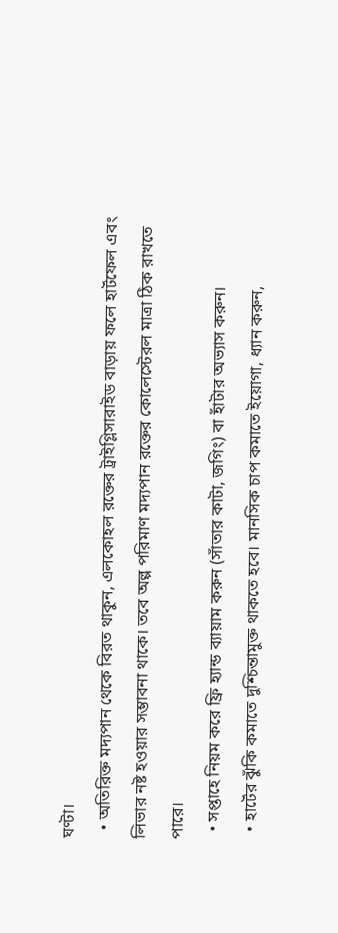ঘণ্টা।
  • অতিরিক্ত মদ্যপান থেকে বিরত থাকুন, এলকোহল রক্তের ট্রাইগ্লিসারাইড বাড়ায় ফলে হার্টফেল এবং লিভার নষ্ট হওয়ার সম্ভাবনা থাকে। তবে অল্প পরিমাণ মদ্যপান রক্তের কোলেস্টেরল মাত্রা ঠিক রাখতে পারে।
  • সপ্তাহে নিয়ম করে ফ্রি হ্যান্ড ব্যায়াম করুন (সাঁতার কাটা, জগিং) বা হাঁটার অভ্যাস করুন।
  • হার্টের ঝুঁকি কমাতে দুশ্চিন্তামুক্ত থাকতে হবে। মানসিক চাপ কমাতে ইয়োগা, ধ্যান করুন,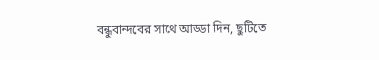বন্ধুবান্দবের সাথে আড্ডা দিন, ছুটিতে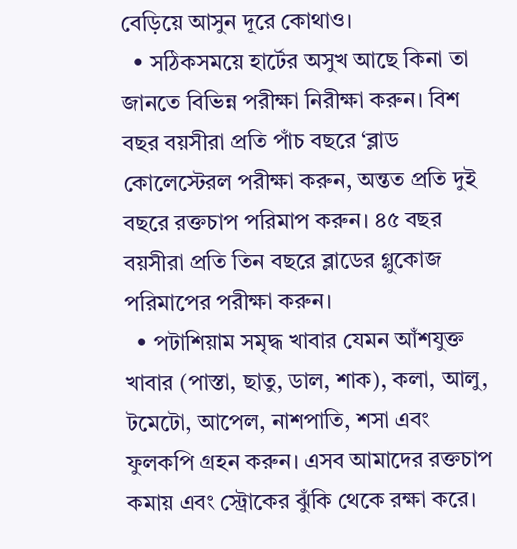বেড়িয়ে আসুন দূরে কোথাও।
  • সঠিকসময়ে হার্টের অসুখ আছে কিনা তা জানতে বিভিন্ন পরীক্ষা নিরীক্ষা করুন। বিশ বছর বয়সীরা প্রতি পাঁচ বছরে ‘ব্লাড কোলেস্টেরল পরীক্ষা করুন, অন্তত প্রতি দুই বছরে রক্তচাপ পরিমাপ করুন। ৪৫ বছর বয়সীরা প্রতি তিন বছরে ব্লাডের গ্লুকোজ পরিমাপের পরীক্ষা করুন।
  • পটাশিয়াম সমৃদ্ধ খাবার যেমন আঁশযুক্ত খাবার (পাস্তা, ছাতু, ডাল, শাক), কলা, আলু, টমেটো, আপেল, নাশপাতি, শসা এবং ফুলকপি গ্রহন করুন। এসব আমাদের রক্তচাপ কমায় এবং স্ট্রোকের ঝুঁকি থেকে রক্ষা করে।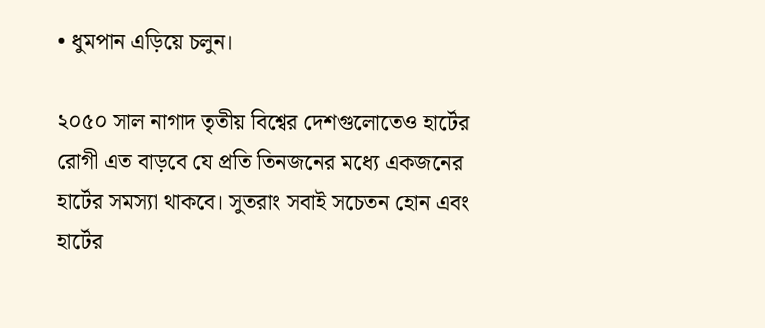• ধুমপান এড়িয়ে চলুন।

২০৫০ সাল নাগাদ তৃতীয় বিশ্বের দেশগুলোতেও হার্টের রোগী এত বাড়বে যে প্রতি তিনজনের মধ্যে একজনের হার্টের সমস্যা থাকবে। সুতরাং সবাই সচেতন হোন এবং হার্টের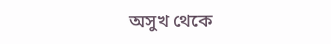অসুখ থেকে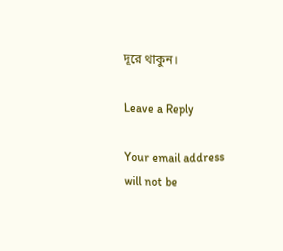দূরে থাকুন।

Leave a Reply

Your email address will not be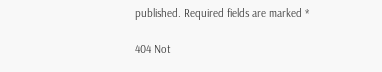published. Required fields are marked *

404 Not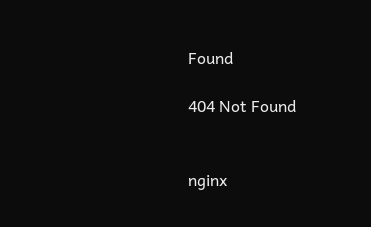Found

404 Not Found


nginx